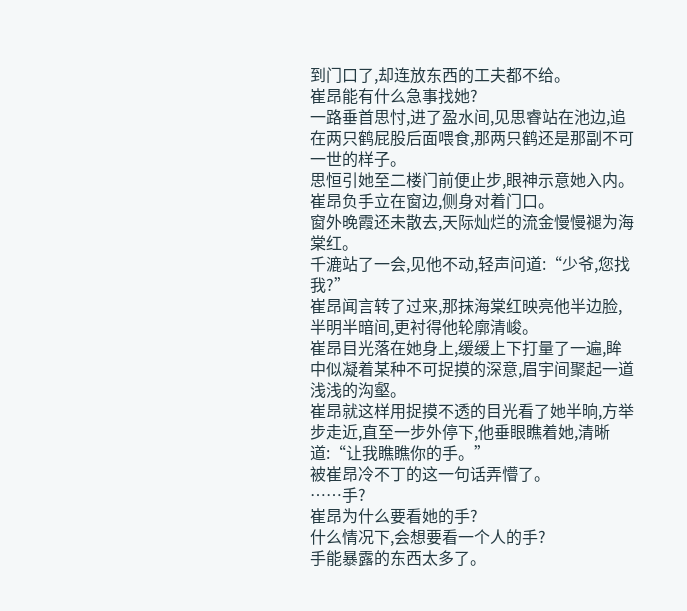到门口了,却连放东西的工夫都不给。
崔昂能有什么急事找她?
一路垂首思忖,进了盈水间,见思睿站在池边,追在两只鹤屁股后面喂食,那两只鹤还是那副不可一世的样子。
思恒引她至二楼门前便止步,眼神示意她入内。
崔昂负手立在窗边,侧身对着门口。
窗外晚霞还未散去,天际灿烂的流金慢慢褪为海棠红。
千漉站了一会,见他不动,轻声问道:“少爷,您找我?”
崔昂闻言转了过来,那抹海棠红映亮他半边脸,半明半暗间,更衬得他轮廓清峻。
崔昂目光落在她身上,缓缓上下打量了一遍,眸中似凝着某种不可捉摸的深意,眉宇间聚起一道浅浅的沟壑。
崔昂就这样用捉摸不透的目光看了她半晌,方举步走近,直至一步外停下,他垂眼瞧着她,清晰道:“让我瞧瞧你的手。”
被崔昂冷不丁的这一句话弄懵了。
……手?
崔昂为什么要看她的手?
什么情况下,会想要看一个人的手?
手能暴露的东西太多了。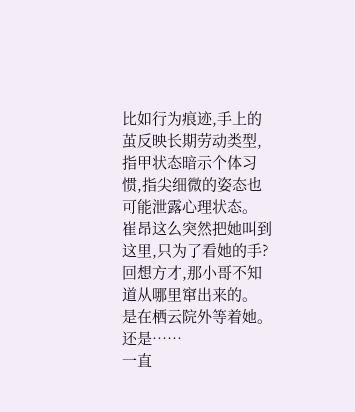比如行为痕迹,手上的茧反映长期劳动类型,指甲状态暗示个体习惯,指尖细微的姿态也可能泄露心理状态。
崔昂这么突然把她叫到这里,只为了看她的手?
回想方才,那小哥不知道从哪里窜出来的。
是在栖云院外等着她。
还是……
一直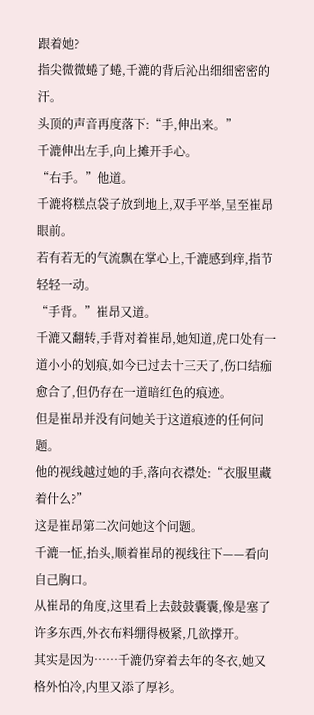跟着她?
指尖微微蜷了蜷,千漉的背后沁出细细密密的汗。
头顶的声音再度落下:“手,伸出来。”
千漉伸出左手,向上摊开手心。
“右手。”他道。
千漉将糕点袋子放到地上,双手平举,呈至崔昂眼前。
若有若无的气流飘在掌心上,千漉感到痒,指节轻轻一动。
“手背。”崔昂又道。
千漉又翻转,手背对着崔昂,她知道,虎口处有一道小小的划痕,如今已过去十三天了,伤口结痂愈合了,但仍存在一道暗红色的痕迹。
但是崔昂并没有问她关于这道痕迹的任何问题。
他的视线越过她的手,落向衣襟处:“衣服里藏着什么?”
这是崔昂第二次问她这个问题。
千漉一怔,抬头,顺着崔昂的视线往下——看向自己胸口。
从崔昂的角度,这里看上去鼓鼓囊囊,像是塞了许多东西,外衣布料绷得极紧,几欲撑开。
其实是因为……千漉仍穿着去年的冬衣,她又格外怕冷,内里又添了厚衫。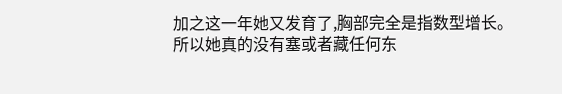加之这一年她又发育了,胸部完全是指数型增长。
所以她真的没有塞或者藏任何东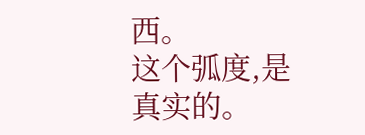西。
这个弧度,是真实的。